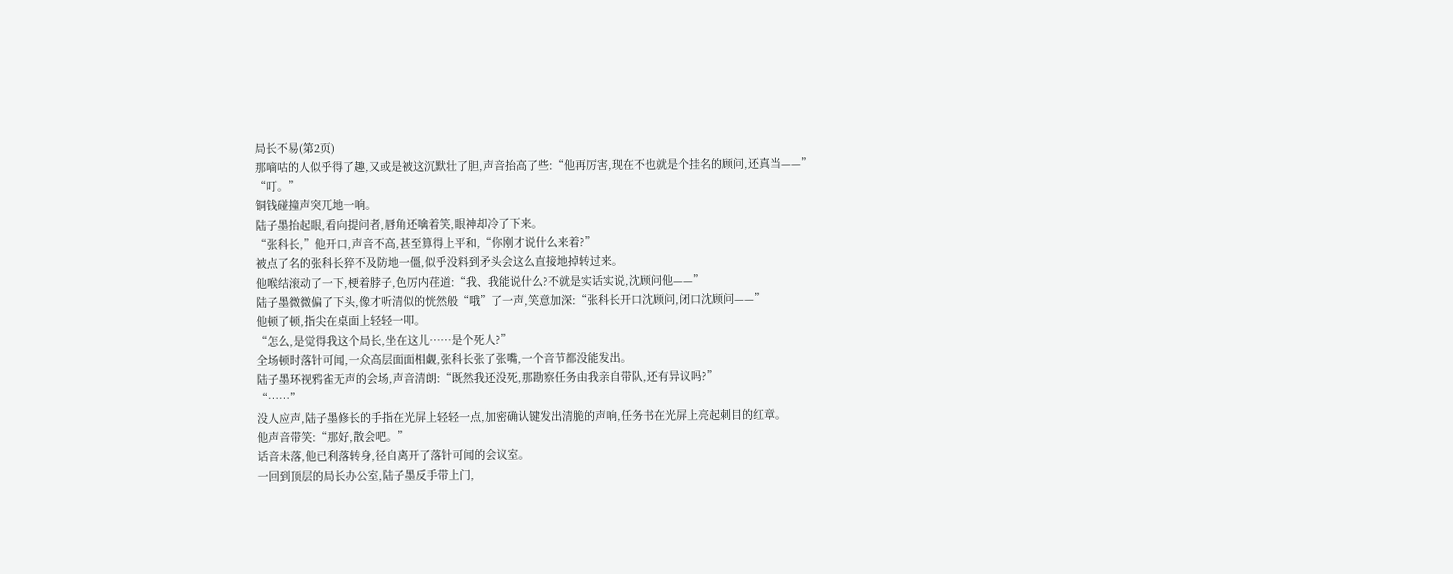局长不易(第2页)
那嘀咕的人似乎得了趣,又或是被这沉默壮了胆,声音抬高了些:“他再厉害,现在不也就是个挂名的顾问,还真当——”
“叮。”
铜钱碰撞声突兀地一响。
陆子墨抬起眼,看向提问者,唇角还噙着笑,眼神却冷了下来。
“张科长,”他开口,声音不高,甚至算得上平和,“你刚才说什么来着?”
被点了名的张科长猝不及防地一僵,似乎没料到矛头会这么直接地掉转过来。
他喉结滚动了一下,梗着脖子,色厉内荏道:“我、我能说什么?不就是实话实说,沈顾问他——”
陆子墨微微偏了下头,像才听清似的恍然般“哦”了一声,笑意加深:“张科长开口沈顾问,闭口沈顾问——”
他顿了顿,指尖在桌面上轻轻一叩。
“怎么,是觉得我这个局长,坐在这儿……是个死人?”
全场顿时落针可闻,一众高层面面相觑,张科长张了张嘴,一个音节都没能发出。
陆子墨环视鸦雀无声的会场,声音清朗:“既然我还没死,那勘察任务由我亲自带队,还有异议吗?”
“……”
没人应声,陆子墨修长的手指在光屏上轻轻一点,加密确认键发出清脆的声响,任务书在光屏上亮起刺目的红章。
他声音带笑:“那好,散会吧。”
话音未落,他已利落转身,径自离开了落针可闻的会议室。
一回到顶层的局长办公室,陆子墨反手带上门,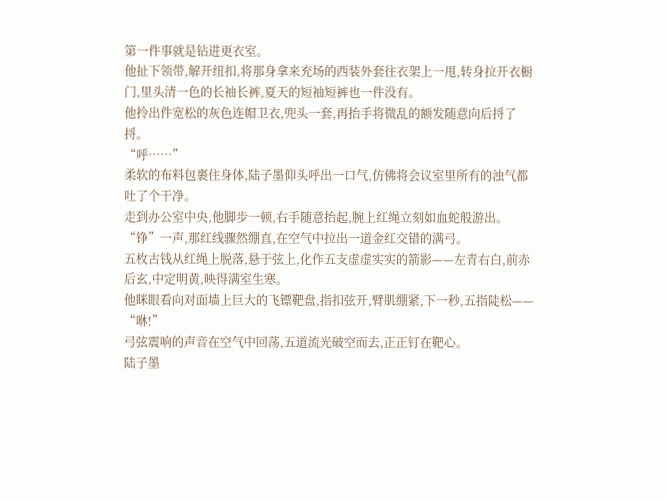第一件事就是钻进更衣室。
他扯下领带,解开纽扣,将那身拿来充场的西装外套往衣架上一甩,转身拉开衣橱门,里头清一色的长袖长裤,夏天的短袖短裤也一件没有。
他拎出件宽松的灰色连帽卫衣,兜头一套,再抬手将微乱的额发随意向后捋了捋。
“呼……”
柔软的布料包裹住身体,陆子墨仰头呼出一口气,仿佛将会议室里所有的浊气都吐了个干净。
走到办公室中央,他脚步一顿,右手随意抬起,腕上红绳立刻如血蛇般游出。
“铮”一声,那红线骤然绷直,在空气中拉出一道金红交错的满弓。
五枚古钱从红绳上脱落,悬于弦上,化作五支虚虚实实的箭影——左青右白,前赤后玄,中定明黄,映得满室生寒。
他眯眼看向对面墙上巨大的飞镖靶盘,指扣弦开,臂肌绷紧,下一秒,五指陡松——
“咻!”
弓弦震响的声音在空气中回荡,五道流光破空而去,正正钉在靶心。
陆子墨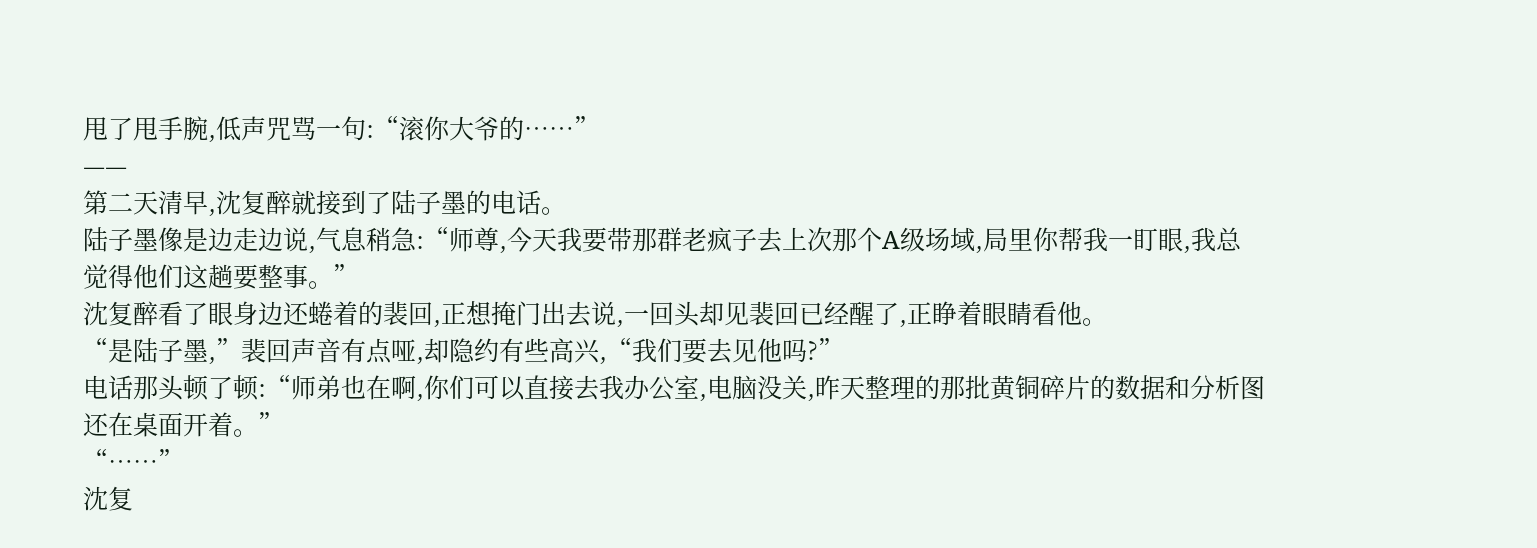甩了甩手腕,低声咒骂一句:“滚你大爷的……”
——
第二天清早,沈复醉就接到了陆子墨的电话。
陆子墨像是边走边说,气息稍急:“师尊,今天我要带那群老疯子去上次那个A级场域,局里你帮我一盯眼,我总觉得他们这趟要整事。”
沈复醉看了眼身边还蜷着的裴回,正想掩门出去说,一回头却见裴回已经醒了,正睁着眼睛看他。
“是陆子墨,”裴回声音有点哑,却隐约有些高兴,“我们要去见他吗?”
电话那头顿了顿:“师弟也在啊,你们可以直接去我办公室,电脑没关,昨天整理的那批黄铜碎片的数据和分析图还在桌面开着。”
“……”
沈复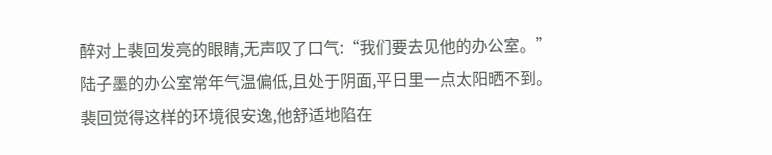醉对上裴回发亮的眼睛,无声叹了口气:“我们要去见他的办公室。”
陆子墨的办公室常年气温偏低,且处于阴面,平日里一点太阳晒不到。
裴回觉得这样的环境很安逸,他舒适地陷在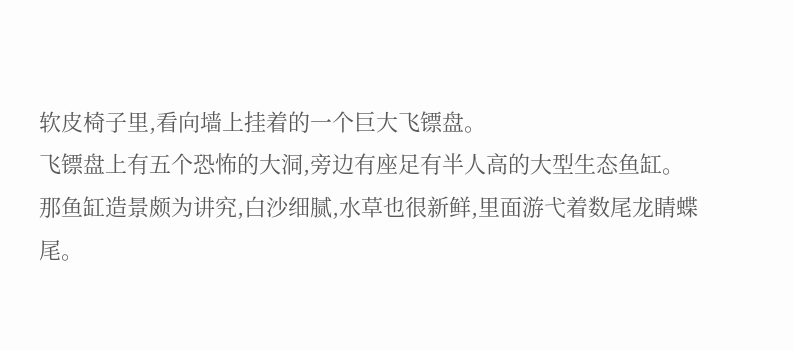软皮椅子里,看向墙上挂着的一个巨大飞镖盘。
飞镖盘上有五个恐怖的大洞,旁边有座足有半人高的大型生态鱼缸。
那鱼缸造景颇为讲究,白沙细腻,水草也很新鲜,里面游弋着数尾龙睛蝶尾。